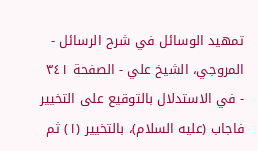تمهيد الوسائل في شرح الرسائل - المروجي، الشيخ علي - الصفحة ٣٤١ - في الاستدلال بالتوقيع على التخيير
فاجاب (عليه السلام)، بالتخيير (١) ثم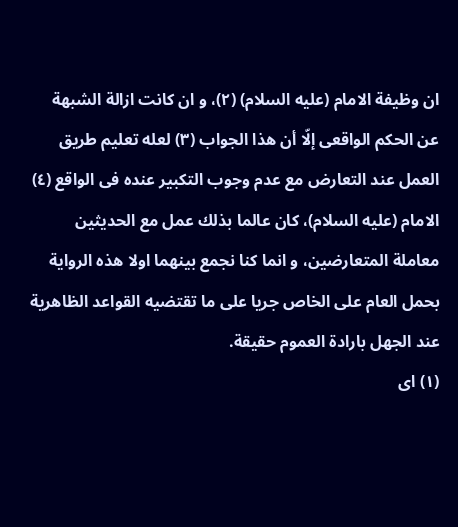ان وظيفة الامام (عليه السلام) (٢)، و ان كانت ازالة الشبهة عن الحكم الواقعى إلّا أن هذا الجواب (٣) لعله تعليم طريق العمل عند التعارض مع عدم وجوب التكبير عنده فى الواقع (٤)
الامام (عليه السلام)، كان عالما بذلك عمل مع الحديثين معاملة المتعارضين، و انما كنا نجمع بينهما اولا هذه الرواية بحمل العام على الخاص جريا على ما تقتضيه القواعد الظاهرية عند الجهل بارادة العموم حقيقة.
(١) اى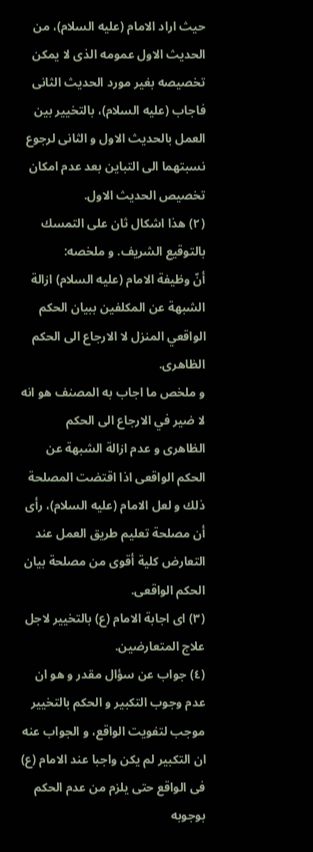حيث اراد الامام (عليه السلام)، من الحديث الاول عمومه الذى لا يمكن تخصيصه بغير مورد الحديث الثانى فاجاب (عليه السلام)، بالتخيير بين العمل بالحديث الاول و الثانى لرجوع نسبتهما الى التباين بعد عدم امكان تخصيص الحديث الاول.
(٢) هذا اشكال ثان على التمسك بالتوقيع الشريف. و ملخصه:
أنّ وظيفة الامام (عليه السلام) ازالة الشبهة عن المكلفين ببيان الحكم الواقعي المنزل لا الارجاع الى الحكم الظاهرى.
و ملخص ما اجاب به المصنف هو انه لا ضير في الارجاع الى الحكم الظاهرى و عدم ازالة الشبهة عن الحكم الواقعى اذا اقتضت المصلحة ذلك و لعل الامام (عليه السلام)، رأى أن مصلحة تعليم طريق العمل عند التعارض كلية أقوى من مصلحة بيان الحكم الواقعى.
(٣) اى اجابة الامام (ع) بالتخيير لاجل علاج المتعارضين.
(٤) جواب عن سؤال مقدر و هو ان عدم وجوب التكبير و الحكم بالتخيير موجب لتفويت الواقع، و الجواب عنه ان التكبير لم يكن واجبا عند الامام (ع) فى الواقع حتى يلزم من عدم الحكم بوجوبه